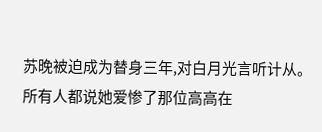苏晚被迫成为替身三年,对白月光言听计从。
所有人都说她爱惨了那位高高在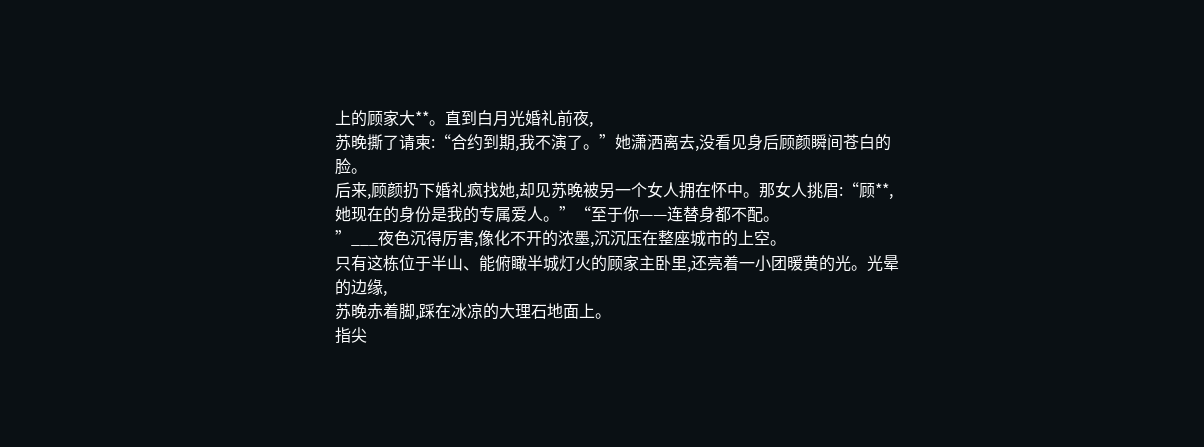上的顾家大**。直到白月光婚礼前夜,
苏晚撕了请柬:“合约到期,我不演了。”她潇洒离去,没看见身后顾颜瞬间苍白的脸。
后来,顾颜扔下婚礼疯找她,却见苏晚被另一个女人拥在怀中。那女人挑眉:“顾**,
她现在的身份是我的专属爱人。”“至于你——连替身都不配。
”___夜色沉得厉害,像化不开的浓墨,沉沉压在整座城市的上空。
只有这栋位于半山、能俯瞰半城灯火的顾家主卧里,还亮着一小团暖黄的光。光晕的边缘,
苏晚赤着脚,踩在冰凉的大理石地面上。
指尖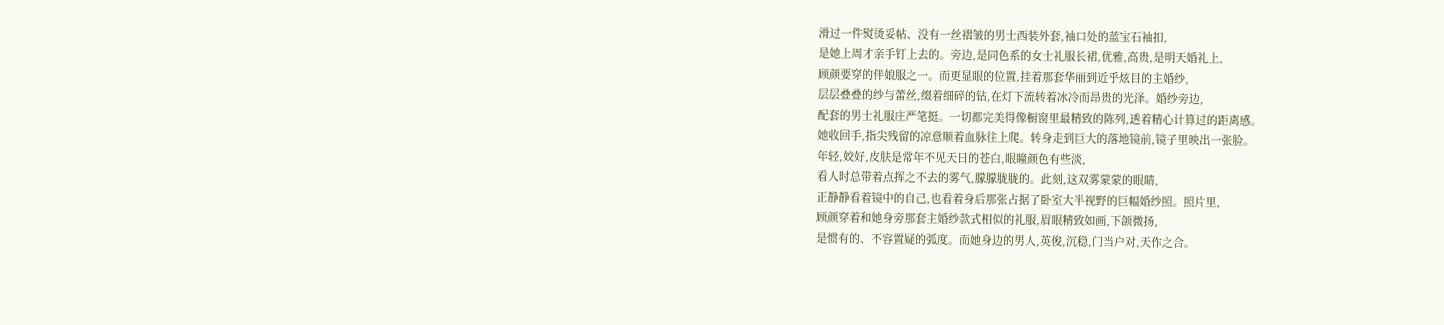滑过一件熨烫妥帖、没有一丝褶皱的男士西装外套,袖口处的蓝宝石袖扣,
是她上周才亲手钉上去的。旁边,是同色系的女士礼服长裙,优雅,高贵,是明天婚礼上,
顾颜要穿的伴娘服之一。而更显眼的位置,挂着那套华丽到近乎炫目的主婚纱,
层层叠叠的纱与蕾丝,缀着细碎的钻,在灯下流转着冰冷而昂贵的光泽。婚纱旁边,
配套的男士礼服庄严笔挺。一切都完美得像橱窗里最精致的陈列,透着精心计算过的距离感。
她收回手,指尖残留的凉意顺着血脉往上爬。转身走到巨大的落地镜前,镜子里映出一张脸。
年轻,姣好,皮肤是常年不见天日的苍白,眼瞳颜色有些淡,
看人时总带着点挥之不去的雾气,朦朦胧胧的。此刻,这双雾蒙蒙的眼睛,
正静静看着镜中的自己,也看着身后那张占据了卧室大半视野的巨幅婚纱照。照片里,
顾颜穿着和她身旁那套主婚纱款式相似的礼服,眉眼精致如画,下颌微扬,
是惯有的、不容置疑的弧度。而她身边的男人,英俊,沉稳,门当户对,天作之合。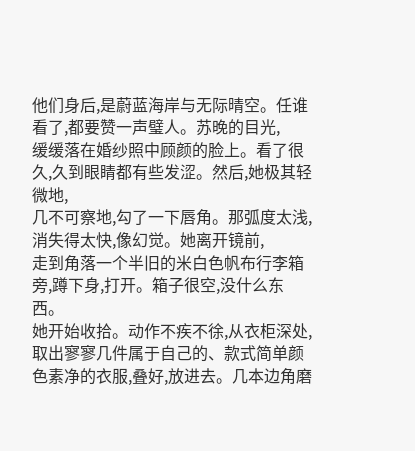他们身后,是蔚蓝海岸与无际晴空。任谁看了,都要赞一声璧人。苏晚的目光,
缓缓落在婚纱照中顾颜的脸上。看了很久,久到眼睛都有些发涩。然后,她极其轻微地,
几不可察地,勾了一下唇角。那弧度太浅,消失得太快,像幻觉。她离开镜前,
走到角落一个半旧的米白色帆布行李箱旁,蹲下身,打开。箱子很空,没什么东西。
她开始收拾。动作不疾不徐,从衣柜深处,
取出寥寥几件属于自己的、款式简单颜色素净的衣服,叠好,放进去。几本边角磨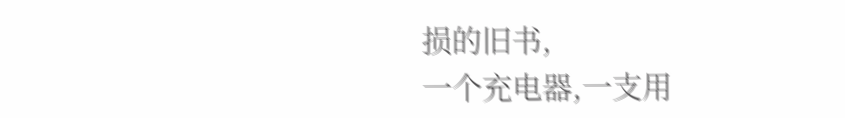损的旧书,
一个充电器,一支用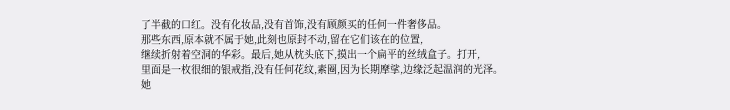了半截的口红。没有化妆品,没有首饰,没有顾颜买的任何一件奢侈品。
那些东西,原本就不属于她,此刻也原封不动,留在它们该在的位置,
继续折射着空洞的华彩。最后,她从枕头底下,摸出一个扁平的丝绒盒子。打开,
里面是一枚很细的银戒指,没有任何花纹,素圈,因为长期摩挲,边缘泛起温润的光泽。
她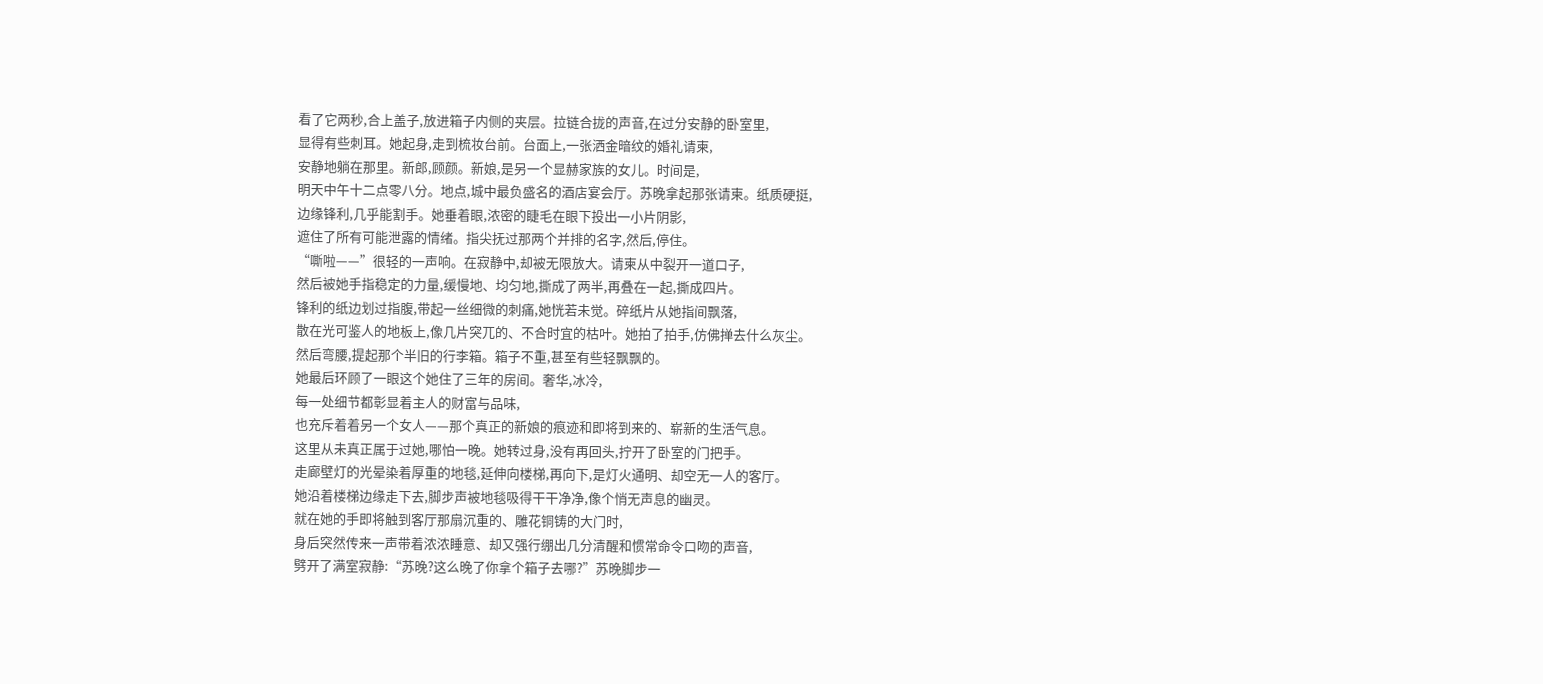看了它两秒,合上盖子,放进箱子内侧的夹层。拉链合拢的声音,在过分安静的卧室里,
显得有些刺耳。她起身,走到梳妆台前。台面上,一张洒金暗纹的婚礼请柬,
安静地躺在那里。新郎,顾颜。新娘,是另一个显赫家族的女儿。时间是,
明天中午十二点零八分。地点,城中最负盛名的酒店宴会厅。苏晚拿起那张请柬。纸质硬挺,
边缘锋利,几乎能割手。她垂着眼,浓密的睫毛在眼下投出一小片阴影,
遮住了所有可能泄露的情绪。指尖抚过那两个并排的名字,然后,停住。
“嘶啦——”很轻的一声响。在寂静中,却被无限放大。请柬从中裂开一道口子,
然后被她手指稳定的力量,缓慢地、均匀地,撕成了两半,再叠在一起,撕成四片。
锋利的纸边划过指腹,带起一丝细微的刺痛,她恍若未觉。碎纸片从她指间飘落,
散在光可鉴人的地板上,像几片突兀的、不合时宜的枯叶。她拍了拍手,仿佛掸去什么灰尘。
然后弯腰,提起那个半旧的行李箱。箱子不重,甚至有些轻飘飘的。
她最后环顾了一眼这个她住了三年的房间。奢华,冰冷,
每一处细节都彰显着主人的财富与品味,
也充斥着着另一个女人——那个真正的新娘的痕迹和即将到来的、崭新的生活气息。
这里从未真正属于过她,哪怕一晚。她转过身,没有再回头,拧开了卧室的门把手。
走廊壁灯的光晕染着厚重的地毯,延伸向楼梯,再向下,是灯火通明、却空无一人的客厅。
她沿着楼梯边缘走下去,脚步声被地毯吸得干干净净,像个悄无声息的幽灵。
就在她的手即将触到客厅那扇沉重的、雕花铜铸的大门时,
身后突然传来一声带着浓浓睡意、却又强行绷出几分清醒和惯常命令口吻的声音,
劈开了满室寂静:“苏晚?这么晚了你拿个箱子去哪?”苏晚脚步一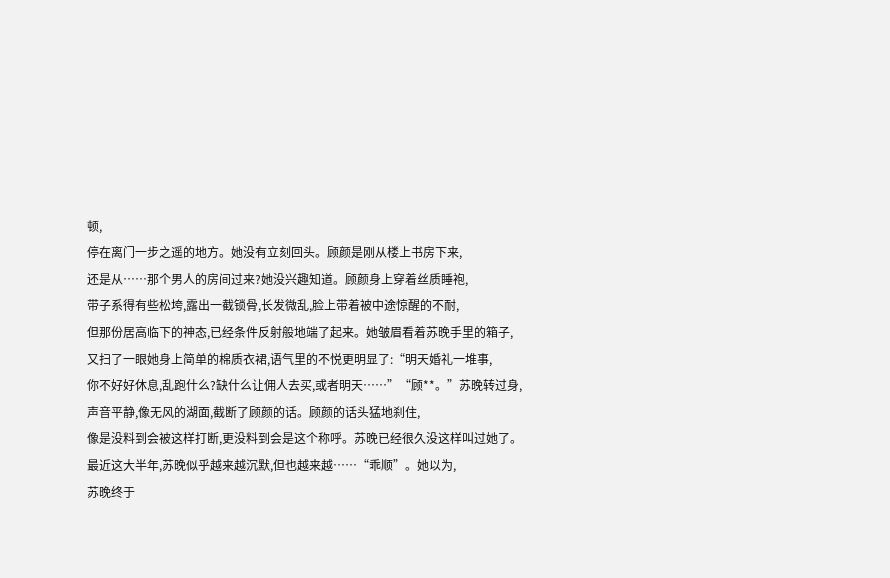顿,
停在离门一步之遥的地方。她没有立刻回头。顾颜是刚从楼上书房下来,
还是从……那个男人的房间过来?她没兴趣知道。顾颜身上穿着丝质睡袍,
带子系得有些松垮,露出一截锁骨,长发微乱,脸上带着被中途惊醒的不耐,
但那份居高临下的神态,已经条件反射般地端了起来。她皱眉看着苏晚手里的箱子,
又扫了一眼她身上简单的棉质衣裙,语气里的不悦更明显了:“明天婚礼一堆事,
你不好好休息,乱跑什么?缺什么让佣人去买,或者明天……”“顾**。”苏晚转过身,
声音平静,像无风的湖面,截断了顾颜的话。顾颜的话头猛地刹住,
像是没料到会被这样打断,更没料到会是这个称呼。苏晚已经很久没这样叫过她了。
最近这大半年,苏晚似乎越来越沉默,但也越来越……“乖顺”。她以为,
苏晚终于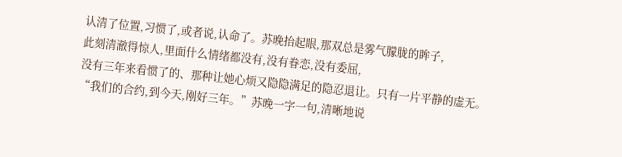认清了位置,习惯了,或者说,认命了。苏晚抬起眼,那双总是雾气朦胧的眸子,
此刻清澈得惊人,里面什么情绪都没有,没有眷恋,没有委屈,
没有三年来看惯了的、那种让她心烦又隐隐满足的隐忍退让。只有一片平静的虚无。
“我们的合约,到今天,刚好三年。”苏晚一字一句,清晰地说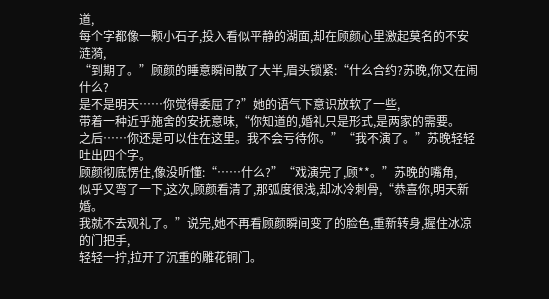道,
每个字都像一颗小石子,投入看似平静的湖面,却在顾颜心里激起莫名的不安涟漪,
“到期了。”顾颜的睡意瞬间散了大半,眉头锁紧:“什么合约?苏晚,你又在闹什么?
是不是明天……你觉得委屈了?”她的语气下意识放软了一些,
带着一种近乎施舍的安抚意味,“你知道的,婚礼只是形式,是两家的需要。
之后……你还是可以住在这里。我不会亏待你。”“我不演了。”苏晚轻轻吐出四个字。
顾颜彻底愣住,像没听懂:“……什么?”“戏演完了,顾**。”苏晚的嘴角,
似乎又弯了一下,这次,顾颜看清了,那弧度很浅,却冰冷刺骨,“恭喜你,明天新婚。
我就不去观礼了。”说完,她不再看顾颜瞬间变了的脸色,重新转身,握住冰凉的门把手,
轻轻一拧,拉开了沉重的雕花铜门。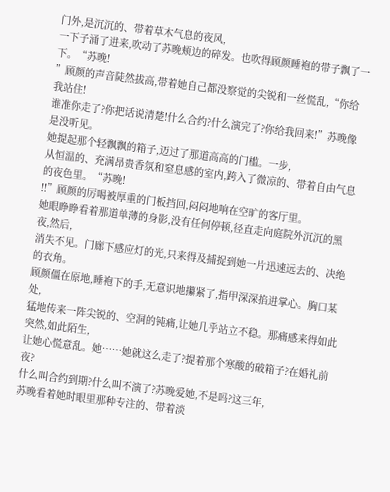门外,是沉沉的、带着草木气息的夜风,
一下子涌了进来,吹动了苏晚颊边的碎发。也吹得顾颜睡袍的带子飘了一下。“苏晚!
”顾颜的声音陡然拔高,带着她自己都没察觉的尖锐和一丝慌乱,“你给我站住!
谁准你走了?你把话说清楚!什么合约?什么演完了?你给我回来!”苏晚像是没听见。
她提起那个轻飘飘的箱子,迈过了那道高高的门槛。一步,
从恒温的、充满昂贵香氛和窒息感的室内,跨入了微凉的、带着自由气息的夜色里。“苏晚!
!!”顾颜的厉喝被厚重的门板挡回,闷闷地响在空旷的客厅里。
她眼睁睁看着那道单薄的身影,没有任何停顿,径直走向庭院外沉沉的黑夜,然后,
消失不见。门廊下感应灯的光,只来得及捕捉到她一片迅速远去的、决绝的衣角。
顾颜僵在原地,睡袍下的手,无意识地攥紧了,指甲深深掐进掌心。胸口某处,
猛地传来一阵尖锐的、空洞的钝痛,让她几乎站立不稳。那痛感来得如此突然,如此陌生,
让她心慌意乱。她……她就这么走了?提着那个寒酸的破箱子?在婚礼前夜?
什么叫合约到期?什么叫不演了?苏晚爱她,不是吗?这三年,
苏晚看着她时眼里那种专注的、带着淡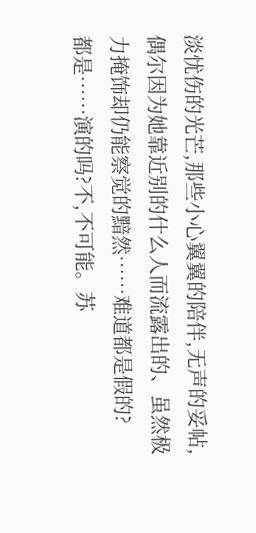淡忧伤的光芒,那些小心翼翼的陪伴,无声的妥帖,
偶尔因为她靠近别的什么人而流露出的、虽然极力掩饰却仍能察觉的黯然……难道都是假的?
都是……演的吗?不,不可能。苏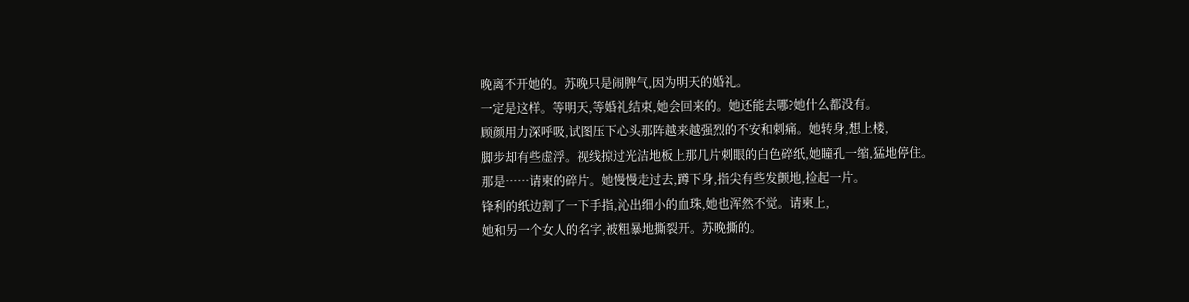晚离不开她的。苏晚只是闹脾气,因为明天的婚礼。
一定是这样。等明天,等婚礼结束,她会回来的。她还能去哪?她什么都没有。
顾颜用力深呼吸,试图压下心头那阵越来越强烈的不安和刺痛。她转身,想上楼,
脚步却有些虚浮。视线掠过光洁地板上那几片刺眼的白色碎纸,她瞳孔一缩,猛地停住。
那是……请柬的碎片。她慢慢走过去,蹲下身,指尖有些发颤地,捡起一片。
锋利的纸边割了一下手指,沁出细小的血珠,她也浑然不觉。请柬上,
她和另一个女人的名字,被粗暴地撕裂开。苏晚撕的。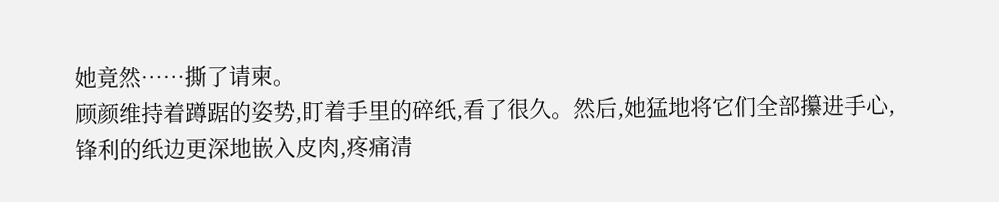她竟然……撕了请柬。
顾颜维持着蹲踞的姿势,盯着手里的碎纸,看了很久。然后,她猛地将它们全部攥进手心,
锋利的纸边更深地嵌入皮肉,疼痛清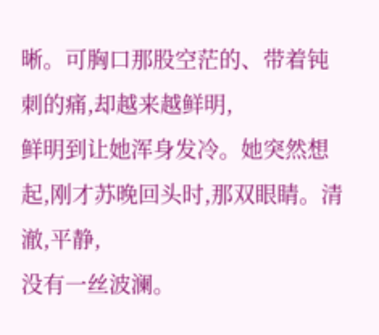晰。可胸口那股空茫的、带着钝刺的痛,却越来越鲜明,
鲜明到让她浑身发冷。她突然想起,刚才苏晚回头时,那双眼睛。清澈,平静,
没有一丝波澜。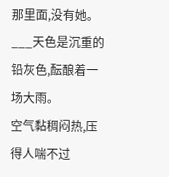那里面,没有她。___天色是沉重的铅灰色,酝酿着一场大雨。
空气黏稠闷热,压得人喘不过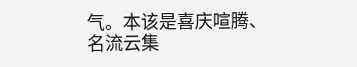气。本该是喜庆喧腾、名流云集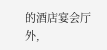的酒店宴会厅外,